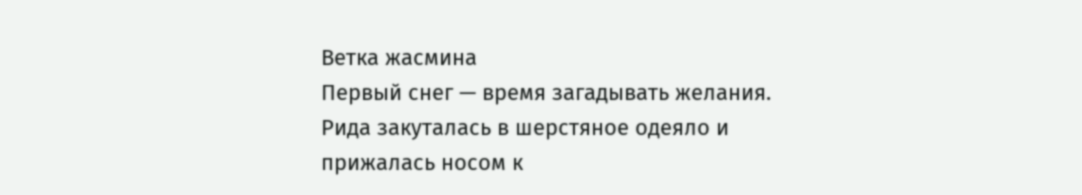Ветка жасмина
Первый снег — время загадывать желания. Рида закуталась в шерстяное одеяло и прижалась носом к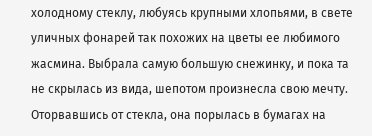холодному стеклу, любуясь крупными хлопьями, в свете уличных фонарей так похожих на цветы ее любимого жасмина. Выбрала самую большую снежинку, и пока та не скрылась из вида, шепотом произнесла свою мечту.
Оторвавшись от стекла, она порылась в бумагах на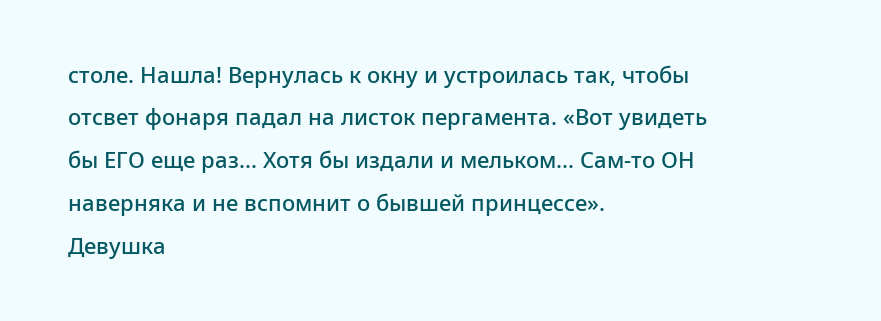столе. Нашла! Вернулась к окну и устроилась так, чтобы отсвет фонаря падал на листок пергамента. «Вот увидеть бы ЕГО еще раз... Хотя бы издали и мельком... Сам-то ОН наверняка и не вспомнит о бывшей принцессе».
Девушка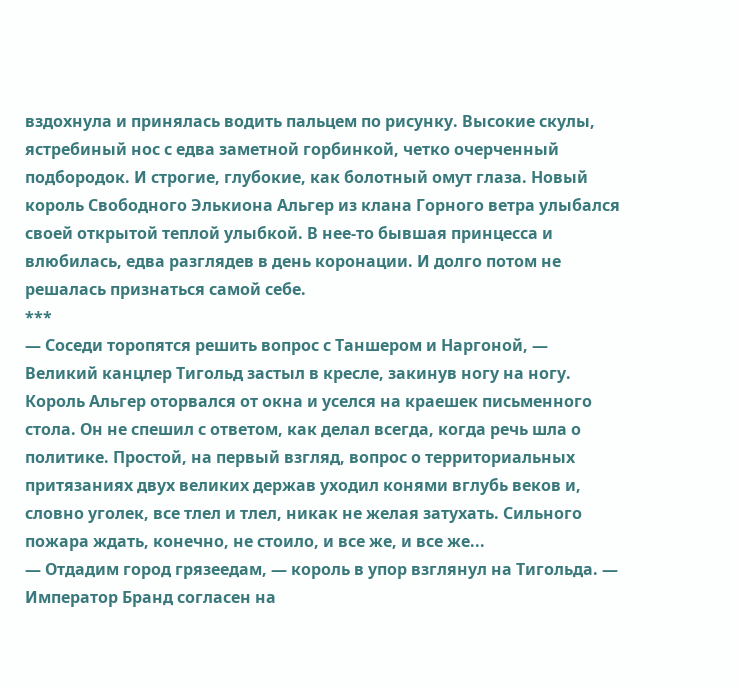вздохнула и принялась водить пальцем по рисунку. Высокие скулы, ястребиный нос с едва заметной горбинкой, четко очерченный подбородок. И строгие, глубокие, как болотный омут глаза. Новый король Свободного Элькиона Альгер из клана Горного ветра улыбался своей открытой теплой улыбкой. В нее-то бывшая принцесса и влюбилась, едва разглядев в день коронации. И долго потом не решалась признаться самой себе.
***
— Соседи торопятся решить вопрос с Таншером и Наргоной, — Великий канцлер Тигольд застыл в кресле, закинув ногу на ногу.
Король Альгер оторвался от окна и уселся на краешек письменного стола. Он не спешил с ответом, как делал всегда, когда речь шла о политике. Простой, на первый взгляд, вопрос о территориальных притязаниях двух великих держав уходил конями вглубь веков и, словно уголек, все тлел и тлел, никак не желая затухать. Сильного пожара ждать, конечно, не стоило, и все же, и все же...
— Отдадим город грязеедам, — король в упор взглянул на Тигольда. — Император Бранд согласен на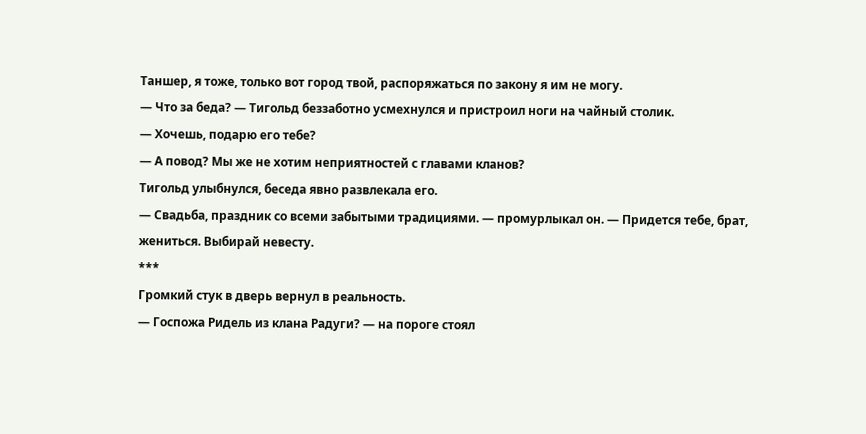Таншер, я тоже, только вот город твой, распоряжаться по закону я им не могу.
— Что за беда? — Тигольд беззаботно усмехнулся и пристроил ноги на чайный столик.
— Хочешь, подарю его тебе?
— А повод? Мы же не хотим неприятностей с главами кланов?
Тигольд улыбнулся, беседа явно развлекала его.
— Свадьба, праздник со всеми забытыми традициями. — промурлыкал он. — Придется тебе, брат, жениться. Выбирай невесту.
***
Громкий стук в дверь вернул в реальность.
— Госпожа Ридель из клана Радуги? — на пороге стоял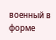военный в форме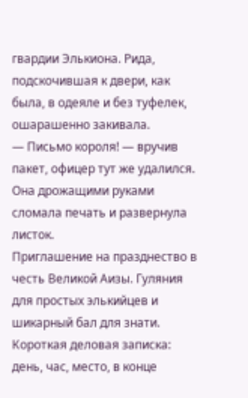гвардии Элькиона. Рида, подскочившая к двери, как была, в одеяле и без туфелек, ошарашенно закивала.
— Письмо короля! — вручив пакет, офицер тут же удалился.
Она дрожащими руками сломала печать и развернула листок.
Приглашение на празднество в честь Великой Аизы. Гуляния для простых элькийцев и шикарный бал для знати. Короткая деловая записка: день, час, место, в конце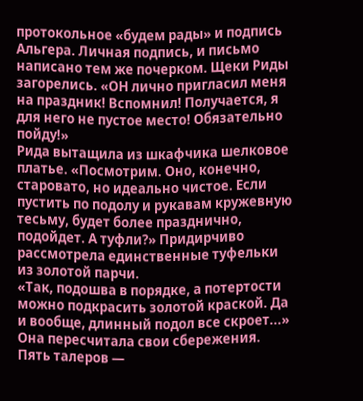протокольное «будем рады» и подпись Альгера. Личная подпись, и письмо написано тем же почерком. Щеки Риды загорелись. «ОН лично пригласил меня на праздник! Вспомнил! Получается, я для него не пустое место! Обязательно пойду!»
Рида вытащила из шкафчика шелковое платье. «Посмотрим. Оно, конечно, старовато, но идеально чистое. Если пустить по подолу и рукавам кружевную тесьму, будет более празднично, подойдет. А туфли?» Придирчиво рассмотрела единственные туфельки из золотой парчи.
«Так, подошва в порядке, а потертости можно подкрасить золотой краской. Да и вообще, длинный подол все скроет...» Она пересчитала свои сбережения. Пять талеров —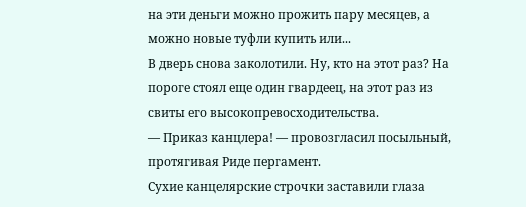на эти деньги можно прожить пару месяцев, а можно новые туфли купить или...
В дверь снова заколотили. Ну, кто на этот раз? На пороге стоял еще один гвардеец, на этот раз из свиты его высокопревосходительства.
— Приказ канцлера! — провозгласил посыльный, протягивая Риде пергамент.
Сухие канцелярские строчки заставили глаза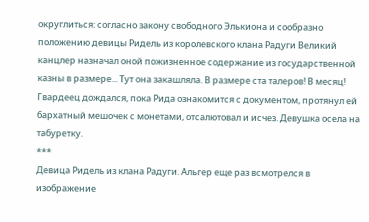округлиться: согласно закону свободного Элькиона и сообразно положению девицы Ридель из королевского клана Радуги Великий канцлер назначал оной пожизненное содержание из государственной казны в размере... Тут она закашляла. В размере ста талеров! В месяц!
Гвардеец дождался, пока Рида ознакомится с документом, протянул ей бархатный мешочек с монетами, отсалютовал и исчез. Девушка осела на табуретку.
***
Девица Ридель из клана Радуги. Альгер еще раз всмотрелся в изображение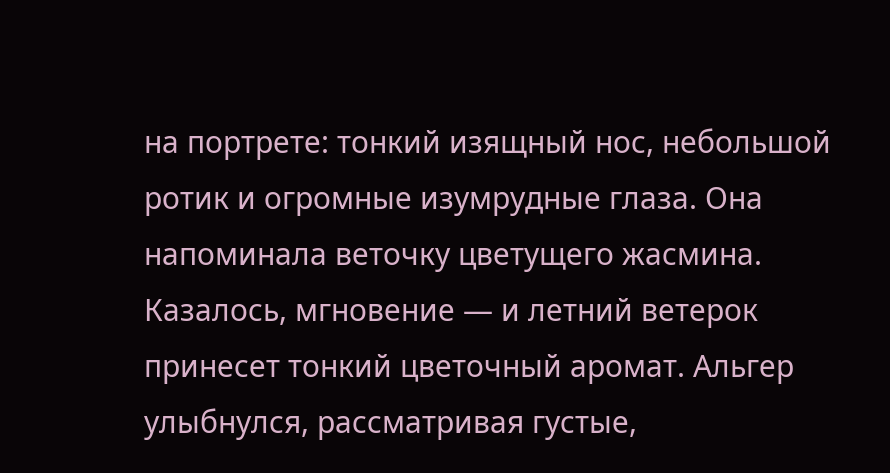на портрете: тонкий изящный нос, небольшой ротик и огромные изумрудные глаза. Она напоминала веточку цветущего жасмина. Казалось, мгновение — и летний ветерок принесет тонкий цветочный аромат. Альгер улыбнулся, рассматривая густые,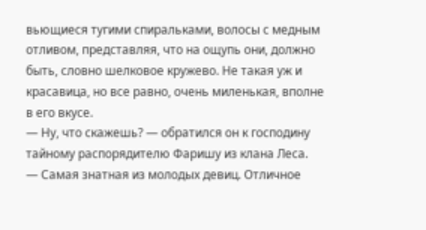вьющиеся тугими спиральками, волосы с медным отливом, представляя, что на ощупь они, должно быть, словно шелковое кружево. Не такая уж и красавица, но все равно, очень миленькая, вполне в его вкусе.
— Ну, что скажешь? — обратился он к господину тайному распорядителю Фаришу из клана Леса.
— Самая знатная из молодых девиц. Отличное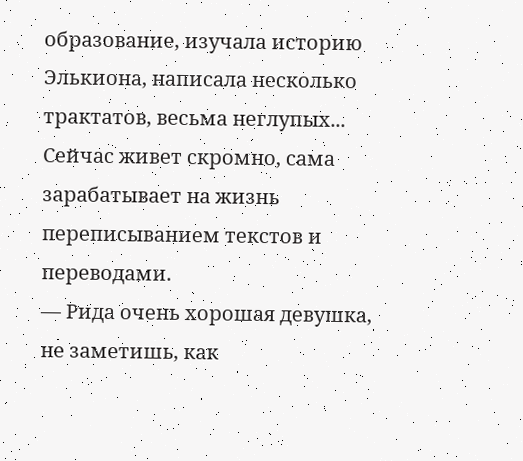образование, изучала историю Элькиона, написала несколько трактатов, весьма неглупых... Сейчас живет скромно, сама зарабатывает на жизнь переписыванием текстов и переводами.
— Рида очень хорошая девушка, не заметишь, как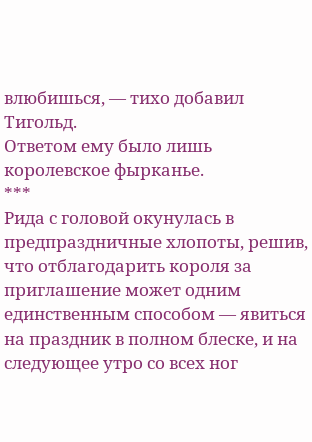влюбишься, — тихо добавил Тигольд.
Ответом ему было лишь королевское фырканье.
***
Рида с головой окунулась в предпраздничные хлопоты, решив, что отблагодарить короля за приглашение может одним единственным способом — явиться на праздник в полном блеске, и на следующее утро со всех ног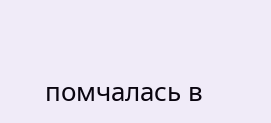помчалась в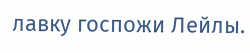лавку госпожи Лейлы.